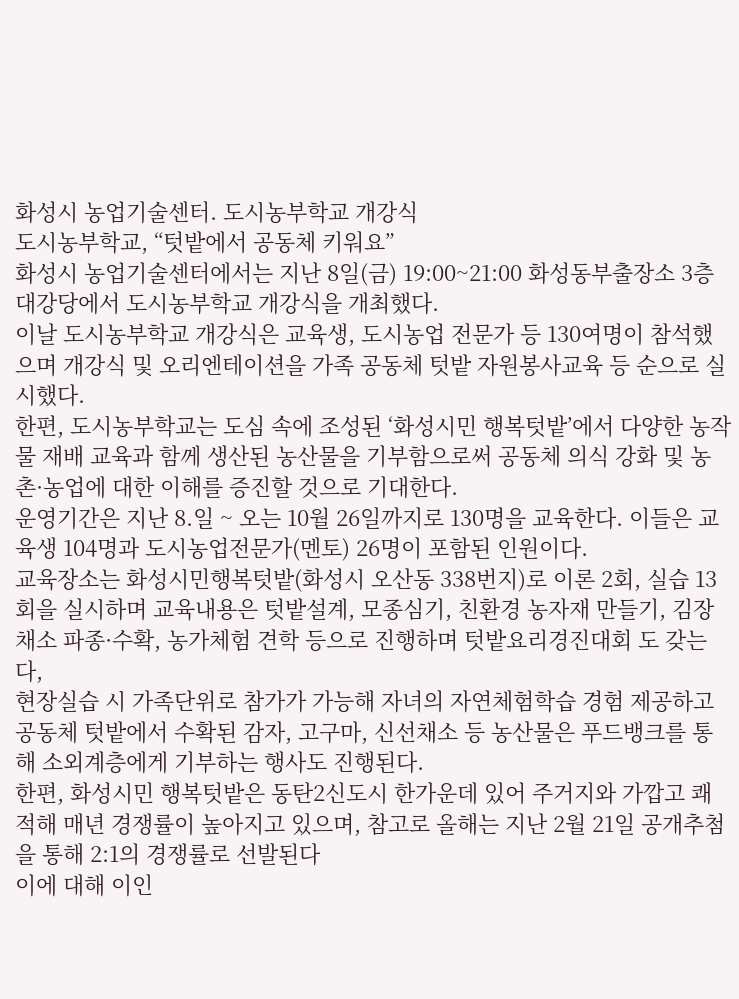화성시 농업기술센터. 도시농부학교 개강식
도시농부학교, “텃밭에서 공동체 키워요”
화성시 농업기술센터에서는 지난 8일(금) 19:00~21:00 화성동부출장소 3층 대강당에서 도시농부학교 개강식을 개최했다.
이날 도시농부학교 개강식은 교육생, 도시농업 전문가 등 130여명이 참석했으며 개강식 및 오리엔테이션을 가족 공동체 텃밭 자원봉사교육 등 순으로 실시했다.
한편, 도시농부학교는 도심 속에 조성된 ‘화성시민 행복텃밭’에서 다양한 농작물 재배 교육과 함께 생산된 농산물을 기부함으로써 공동체 의식 강화 및 농촌·농업에 대한 이해를 증진할 것으로 기대한다.
운영기간은 지난 8.일 ~ 오는 10월 26일까지로 130명을 교육한다. 이들은 교육생 104명과 도시농업전문가(멘토) 26명이 포함된 인원이다.
교육장소는 화성시민행복텃밭(화성시 오산동 338번지)로 이론 2회, 실습 13회을 실시하며 교육내용은 텃밭설계, 모종심기, 친환경 농자재 만들기, 김장채소 파종·수확, 농가체험 견학 등으로 진행하며 텃밭요리경진대회 도 갖는다,
현장실습 시 가족단위로 참가가 가능해 자녀의 자연체험학습 경험 제공하고 공동체 텃밭에서 수확된 감자, 고구마, 신선채소 등 농산물은 푸드뱅크를 통해 소외계층에게 기부하는 행사도 진행된다.
한편, 화성시민 행복텃밭은 동탄2신도시 한가운데 있어 주거지와 가깝고 쾌적해 매년 경쟁률이 높아지고 있으며, 참고로 올해는 지난 2월 21일 공개추첨을 통해 2:1의 경쟁률로 선발된다
이에 대해 이인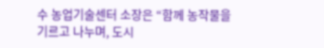수 농업기술센터 소장은 “함께 농작물을 기르고 나누며, 도시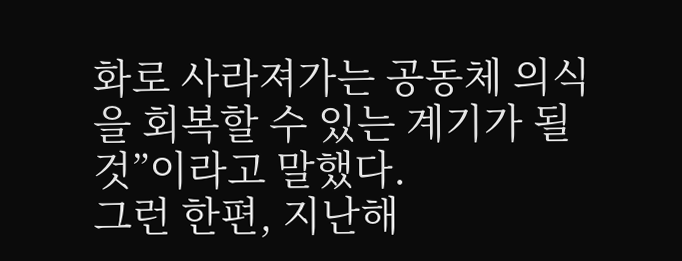화로 사라져가는 공동체 의식을 회복할 수 있는 계기가 될 것”이라고 말했다.
그런 한편, 지난해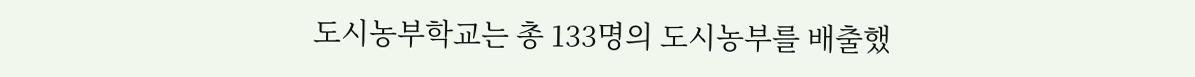도시농부학교는 총 133명의 도시농부를 배출했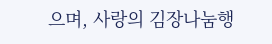으며, 사랑의 김장나눔행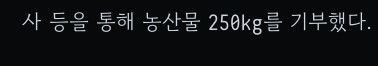사 등을 통해 농산물 250kg를 기부했다.